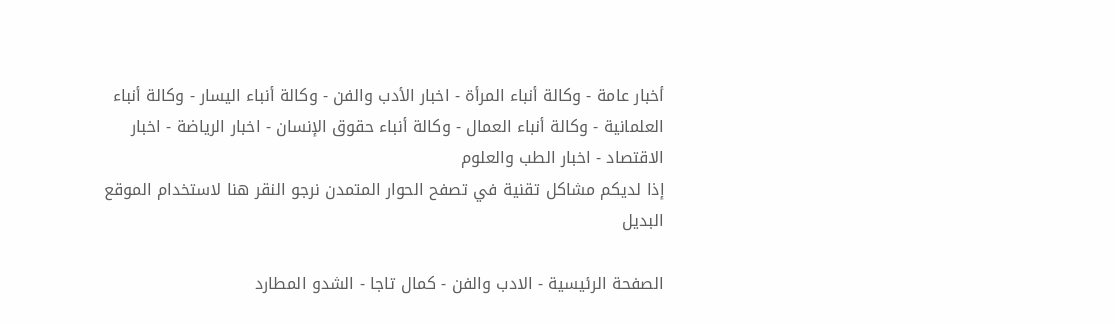أخبار عامة - وكالة أنباء المرأة - اخبار الأدب والفن - وكالة أنباء اليسار - وكالة أنباء العلمانية - وكالة أنباء العمال - وكالة أنباء حقوق الإنسان - اخبار الرياضة - اخبار الاقتصاد - اخبار الطب والعلوم
إذا لديكم مشاكل تقنية في تصفح الحوار المتمدن نرجو النقر هنا لاستخدام الموقع البديل

الصفحة الرئيسية - الادب والفن - كمال تاجا - الشدو المطارد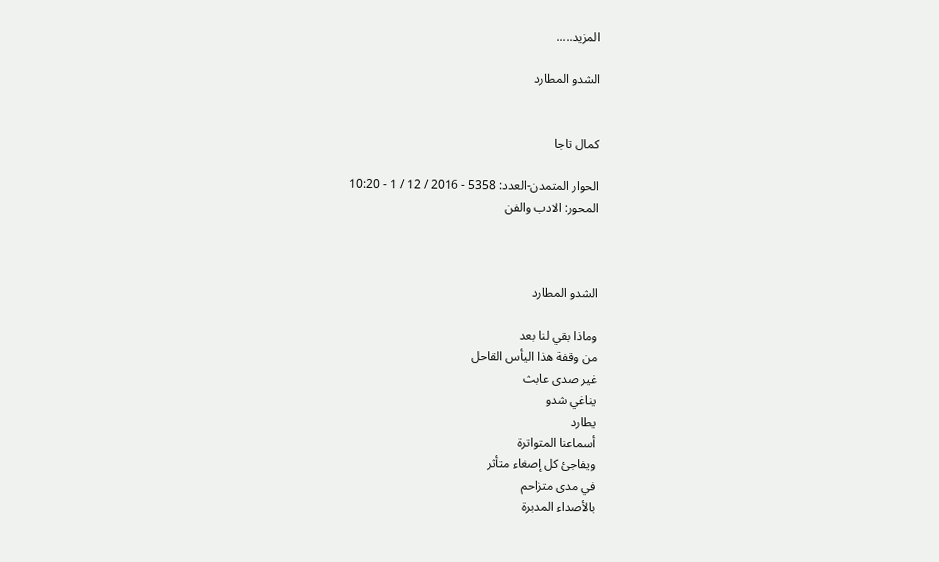المزيد.....

الشدو المطارد


كمال تاجا

الحوار المتمدن-العدد: 5358 - 2016 / 12 / 1 - 10:20
المحور: الادب والفن



الشدو المطارد

وماذا بقي لنا بعد
من وقفة هذا اليأس القاحل
غير صدى عابث
يناغي شدو
يطارد
أسماعنا المتواترة
ويفاجئ كل إصغاء متأثر
في مدى متزاحم
بالأصداء المدبرة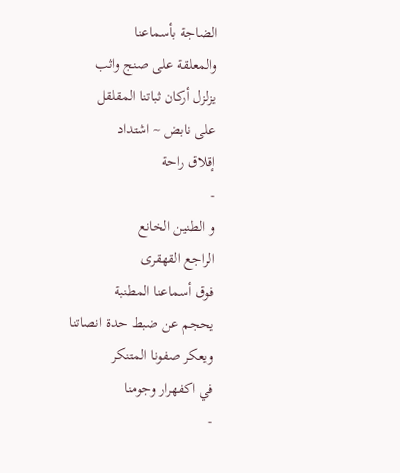الضاجة بأسماعنا
والمعلقة على صنج واثب
يزلزل أركان ثباتنا المقلقل
على نابض ~ اشتداد
إقلاق راحة
-
و الطنين الخانع
الراجع القهقرى
فوق أسماعنا المطنبة
يحجم عن ضبط حدة انصاتنا
ويعكر صفونا المتنكر
في اكفهرار وجومنا
-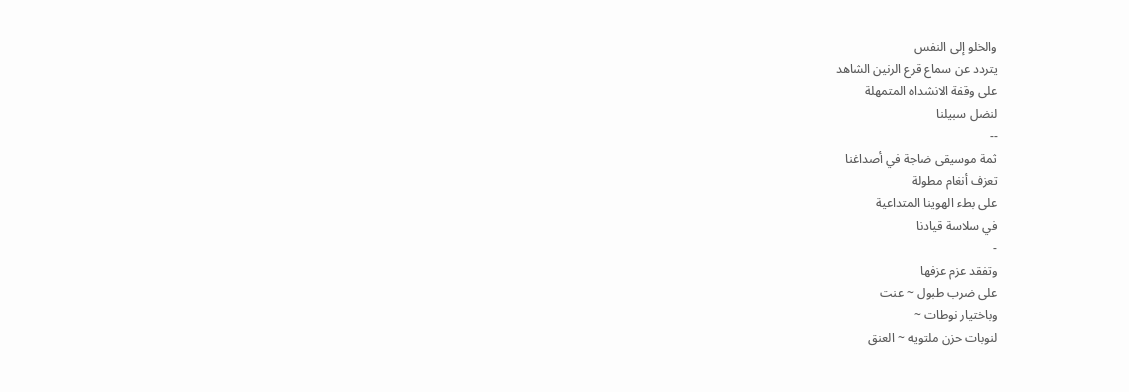والخلو إلى النفس
يتردد عن سماع قرع الرنين الشاهد
على وقفة الانشداه المتمهلة
لنضل سبيلنا
--
ثمة موسيقى ضاجة في أصداغنا
تعزف أنغام مطولة
على بطء الهوينا المتداعية
في سلاسة قيادنا
-
وتفقد عزم عزفها
على ضرب طبول ~ عنت
وباختيار نوطات ~
لنوبات حزن ملتويه ~ العنق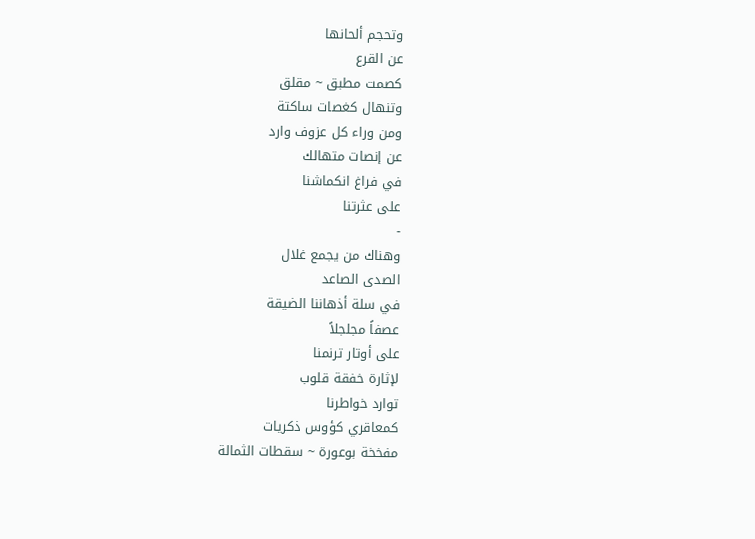وتحجم ألحانها
عن القرع
كصمت مطبق ~ مقلق
وتنهال كغصات ساكتة
ومن وراء كل عزوف وارد
عن إنصات متهالك
في فراغ انكماشنا
على عثرتنا
-
وهناك من يجمع غلال
الصدى الصاعد
في سلة أذهاننا الضيقة
عصفاً مجلجلاً
على أوتار ترنمنا
لإثارة خفقة قلوب
توارد خواطرنا
كمعاقري كؤوس ذكريات
مفخخة بوعورة ~ سقطات الثمالة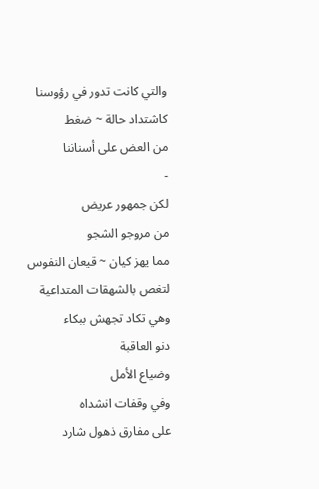والتي كانت تدور في رؤوسنا
كاشتداد حالة ~ ضغط
من العض على أسناننا
-
لكن جمهور عريض
من مروجو الشجو
مما يهز كيان ~ قيعان النفوس
لتغص بالشهقات المتداعية
وهي تكاد تجهش ببكاء
دنو العاقبة
وضياع الأمل
وفي وقفات انشداه
على مفارق ذهول شارد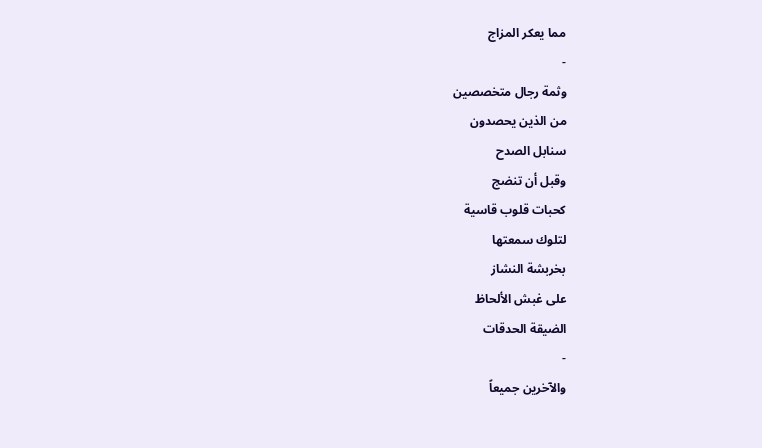مما يعكر المزاج
-
وثمة رجال متخصصين
من الذين يحصدون
سنابل الصدح
وقبل أن تنضج
كحبات قلوب قاسية
لتلوك سمعتها
بخربشة النشاز
على غبش الألحاظ
الضيقة الحدقات
-
والآخرين جميعاً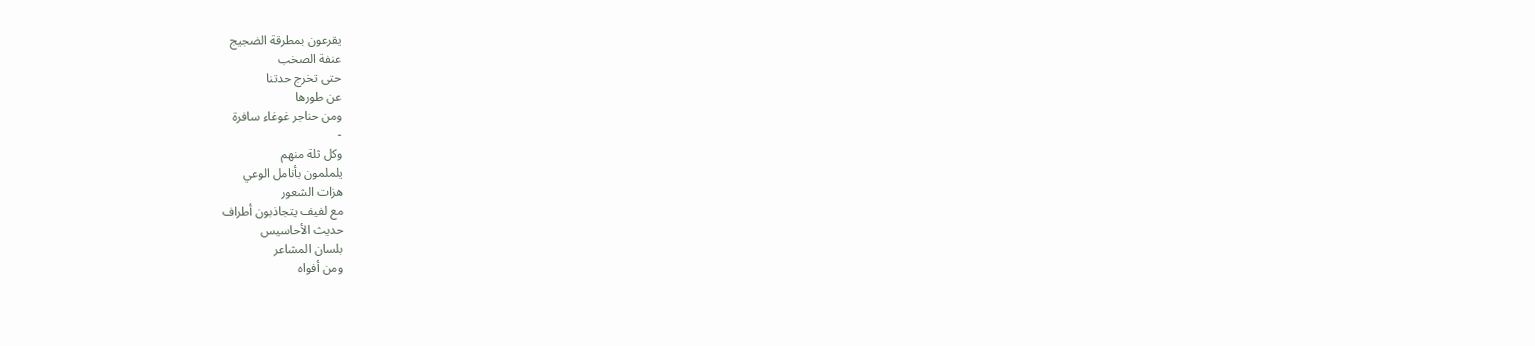يقرعون بمطرقة الضجيج
عنفة الصخب
حتى تخرج حدتنا
عن طورها
ومن حناجر غوغاء سافرة
-
وكل ثلة منهم
يلملمون بأنامل الوعي
هزات الشعور
مع لفيف يتجاذبون أطراف
حديث الأحاسيس
بلسان المشاعر
ومن أفواه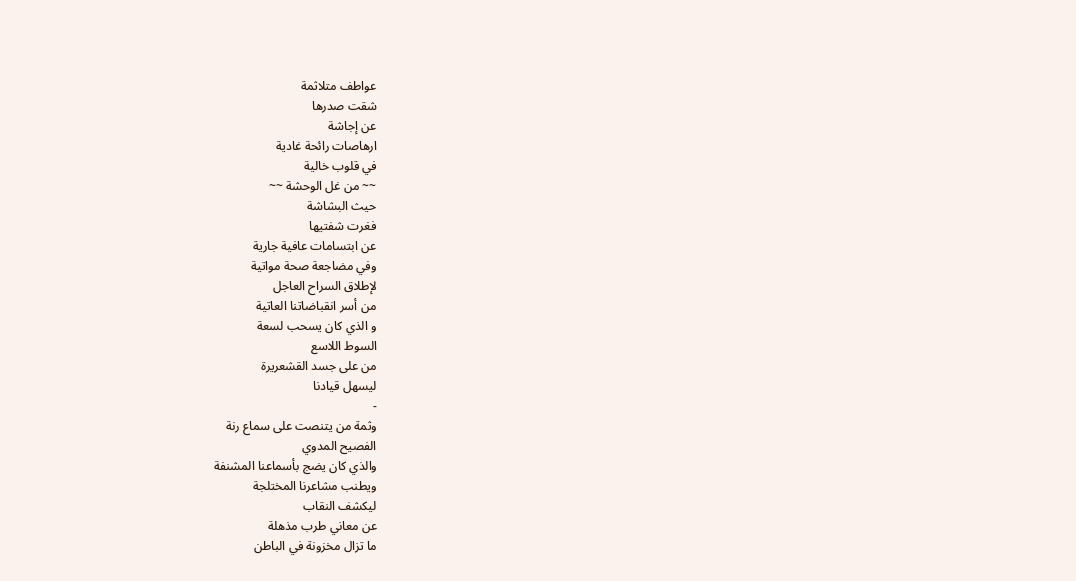عواطف متلاثمة
شقت صدرها
عن إجاشة
ارهاصات رائحة غادية
في قلوب خالية
~~ من غل الوحشة ~~
حيث البشاشة
فغرت شفتيها
عن ابتسامات عافية جارية
وفي مضاجعة صحة مواتية
لإطلاق السراح العاجل
من أسر انقباضاتنا العاتية
و الذي كان يسحب لسعة
السوط اللاسع
من على جسد القشعريرة
ليسهل قيادنا
-
وثمة من يتنصت على سماع رنة
الفصيح المدوي
والذي كان يضج بأسماعنا المشنفة
ويطنب مشاعرنا المختلجة
ليكشف النقاب
عن معاني طرب مذهلة
ما تزال مخزونة في الباطن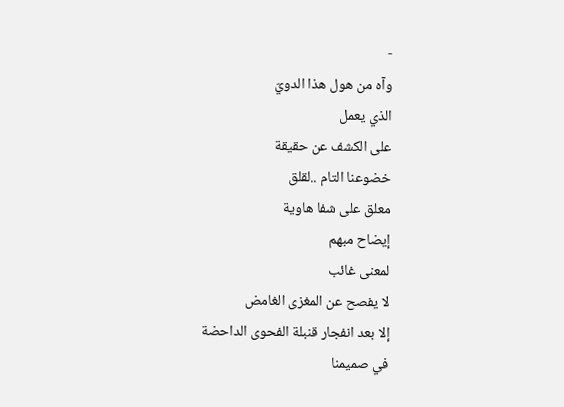-
وآه من هول هذا الدويّ
الذي يعمل
على الكشف عن حقيقة
خضوعنا التام ..لقلق
معلق على شفا هاوية
إيضاح مبهم
لمعنى غائب
لا يفصح عن المغزى الغامض
إلا بعد انفجار قنبلة الفحوى الداحضة
في صميمنا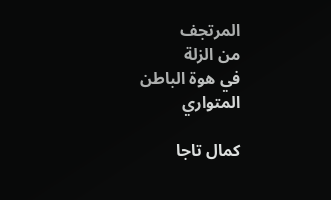المرتجف
من الزلة
في هوة الباطن المتواري

كمال تاجا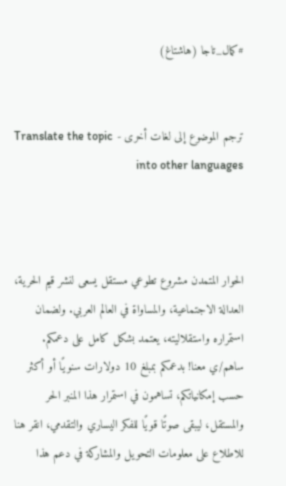#كمال_تاجا (هاشتاغ)


ترجم الموضوع إلى لغات أخرى - Translate the topic into other languages



الحوار المتمدن مشروع تطوعي مستقل يسعى لنشر قيم الحرية، العدالة الاجتماعية، والمساواة في العالم العربي. ولضمان استمراره واستقلاليته، يعتمد بشكل كامل على دعمكم. ساهم/ي معنا! بدعمكم بمبلغ 10 دولارات سنويًا أو أكثر حسب إمكانياتكم، تساهمون في استمرار هذا المنبر الحر والمستقل، ليبقى صوتًا قويًا للفكر اليساري والتقدمي، انقر هنا للاطلاع على معلومات التحويل والمشاركة في دعم هذا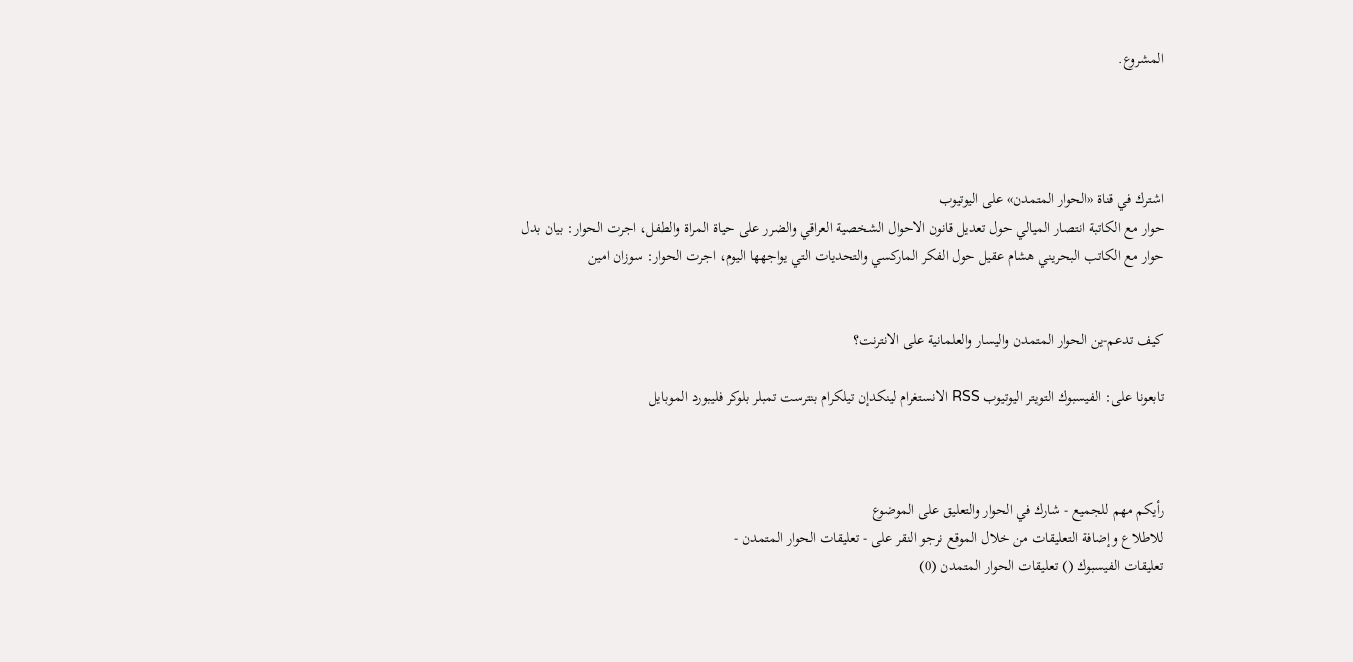المشروع.




اشترك في قناة «الحوار المتمدن» على اليوتيوب
حوار مع الكاتبة انتصار الميالي حول تعديل قانون الاحوال الشخصية العراقي والضرر على حياة المراة والطفل، اجرت الحوار: بيان بدل
حوار مع الكاتب البحريني هشام عقيل حول الفكر الماركسي والتحديات التي يواجهها اليوم، اجرت الحوار: سوزان امين


كيف تدعم-ين الحوار المتمدن واليسار والعلمانية على الانترنت؟

تابعونا على: الفيسبوك التويتر اليوتيوب RSS الانستغرام لينكدإن تيلكرام بنترست تمبلر بلوكر فليبورد الموبايل



رأيكم مهم للجميع - شارك في الحوار والتعليق على الموضوع
للاطلاع وإضافة التعليقات من خلال الموقع نرجو النقر على - تعليقات الحوار المتمدن -
تعليقات الفيسبوك () تعليقات الحوار المتمدن (0)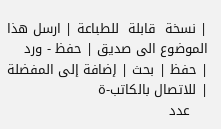| نسخة  قابلة  للطباعة | ارسل هذا الموضوع الى صديق | حفظ - ورد
| حفظ | بحث | إضافة إلى المفضلة | للاتصال بالكاتب-ة
    عدد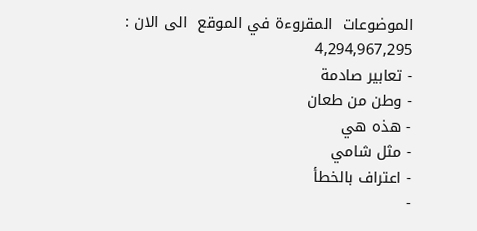الموضوعات  المقروءة في الموقع  الى الان : 4,294,967,295
- تعابير صادمة
- وطن من طعان
- هذه هي
- مثل شامي
- اعتراف بالخطأ
-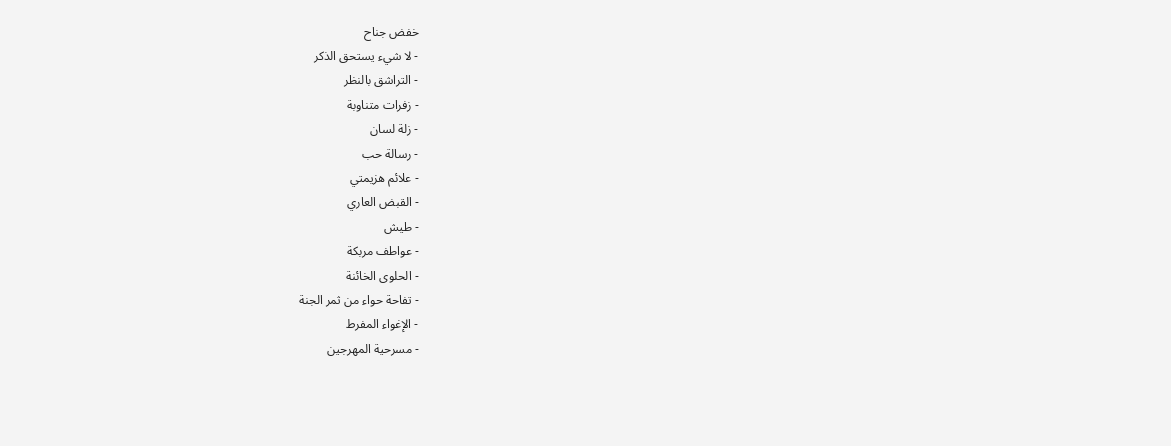خفض جناح
- لا شيء يستحق الذكر
- التراشق بالنظر
- زفرات متناوبة
- زلة لسان
- رسالة حب
- علائم هزيمتي
- القبض العاري
- طيش
- عواطف مربكة
- الحلوى الخائنة
- تفاحة حواء من ثمر الجنة
- الإغواء المفرط
- مسرحية المهرجين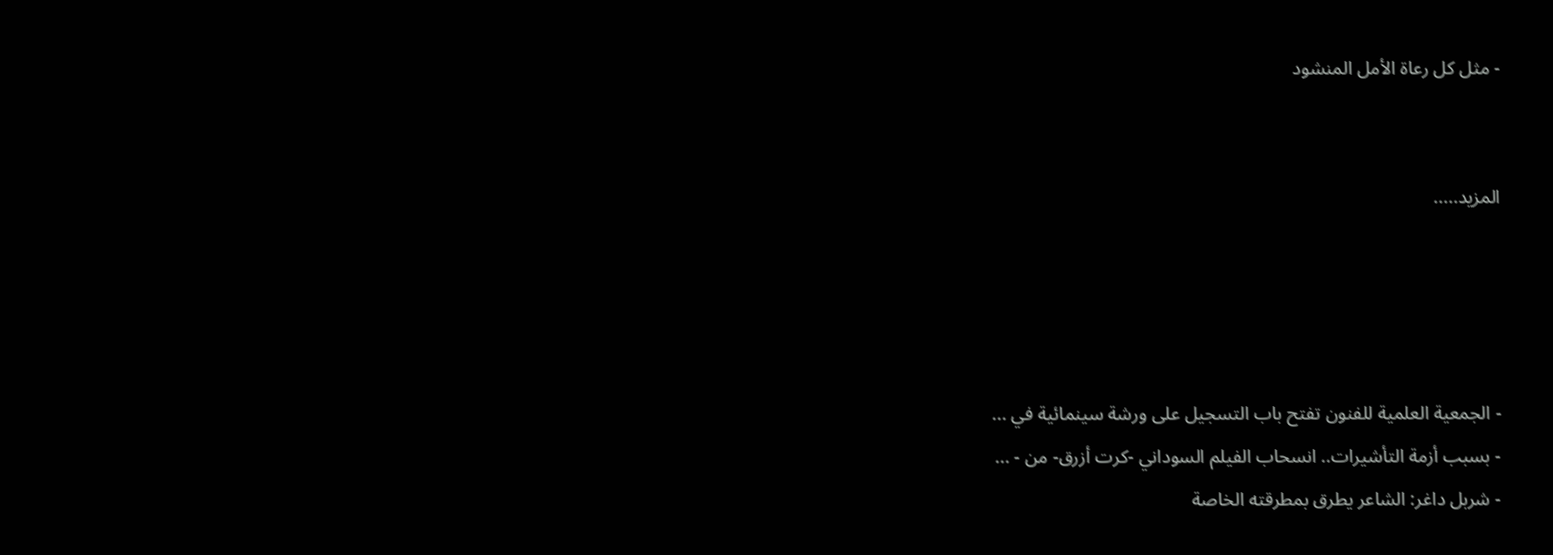- مثل كل رعاة الأمل المنشود


المزيد.....




- الجمعية العلمية للفنون تفتح باب التسجيل على ورشة سينمائية في ...
- بسبب أزمة التأشيرات.. انسحاب الفيلم السوداني -كرت أزرق- من - ...
- شربل داغر: الشاعر يطرق بمطرقته الخاصة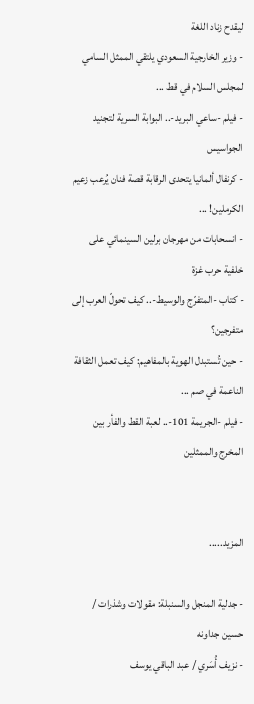ليقدح زناد اللغة
- وزير الخارجية السعودي يلتقي الممثل السامي لمجلس السلام في قط ...
- فيلم -ساعي البريد-.. البوابة السرية لتجنيد الجواسيس
- كرنفال ألمانيا يتحدى الرقابة قصة فنان يُرعب زعيم الكرملين! ...
- انسحابات من مهرجان برلين السينمائي على خلفية حرب غزة
- كتاب -المتفرّج والوسيط-.. كيف تحولّ العرب إلى متفرجين؟
- حين تُستبدل الهوية بالمفاهيم: كيف تعمل الثقافة الناعمة في صم ...
- فيلم -الجريمة 101-.. لعبة القط والفأر بين المخرج والممثلين


المزيد.....

- جدلية المنجل والسنبلة: مقولات وشذرات / حسين جداونه
- نزيف أُسَري / عبد الباقي يوسف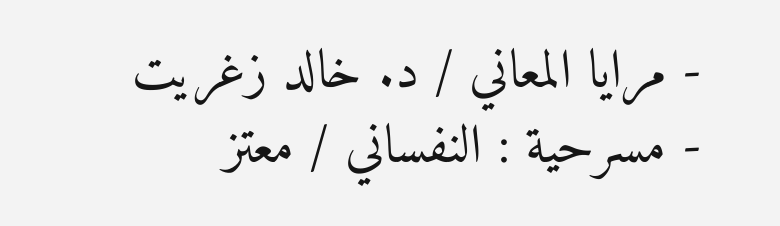- مرايا المعاني / د. خالد زغريت
- مسرحية : النفساني / معتز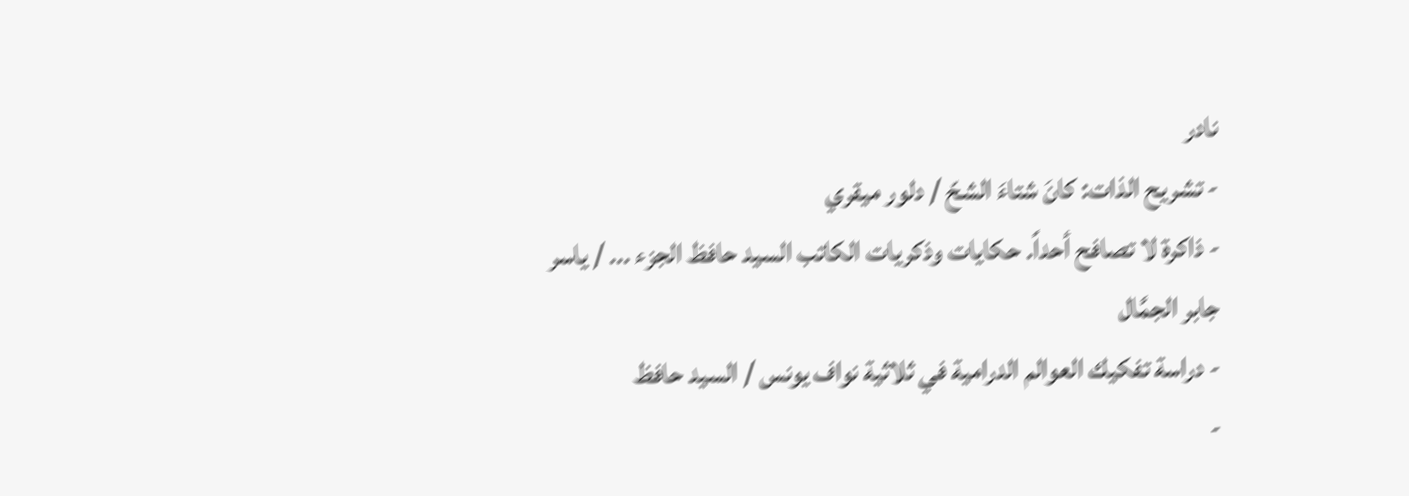نادر
- تشريح الذات: كانَ شتاءَ الشحّ / دلور ميقري
- ذاكرة لا تصافح أحداً. حكايات وذكريات الكاتب السيد حافظ الجزء ... / ياسر جابر الجمَّال
- دراسة تفكيك العوالم الدرامية في ثلاثية نواف يونس / السيد حافظ
-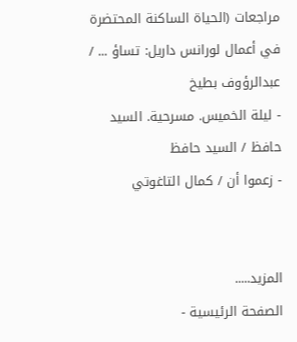مراجعات (الحياة الساكنة المحتضرة في أعمال لورانس داريل: تساؤ ... / عبدالرؤوف بطيخ
- ليلة الخميس. مسرحية. السيد حافظ / السيد حافظ
- زعموا أن / كمال التاغوتي


المزيد.....
الصفحة الرئيسية -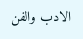الادب والفن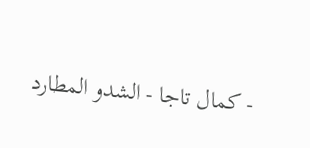- كمال تاجا - الشدو المطارد